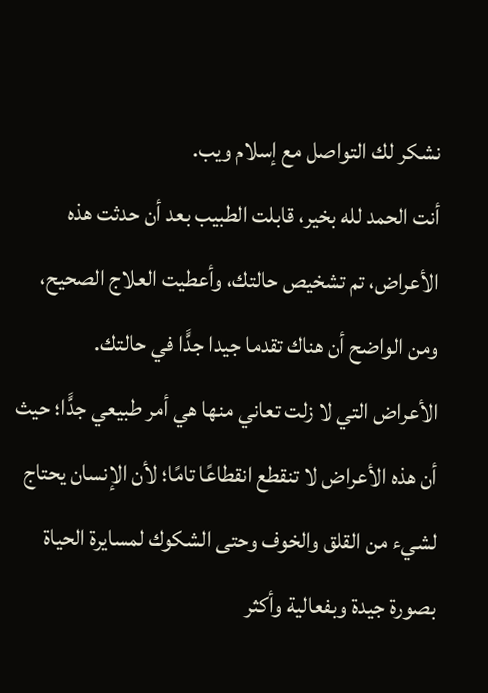نشكر لك التواصل مع إسلام ويب.
أنت الحمد لله بخير، قابلت الطبيب بعد أن حدثت هذه الأعراض، تم تشخيص حالتك، وأعطيت العلاج الصحيح، ومن الواضح أن هناك تقدما جيدا جدًّا في حالتك.
الأعراض التي لا زلت تعاني منها هي أمر طبيعي جدًّا؛ حيث أن هذه الأعراض لا تنقطع انقطاعًا تامًا؛ لأن الإنسان يحتاج لشيء من القلق والخوف وحتى الشكوك لمسايرة الحياة بصورة جيدة وبفعالية وأكثر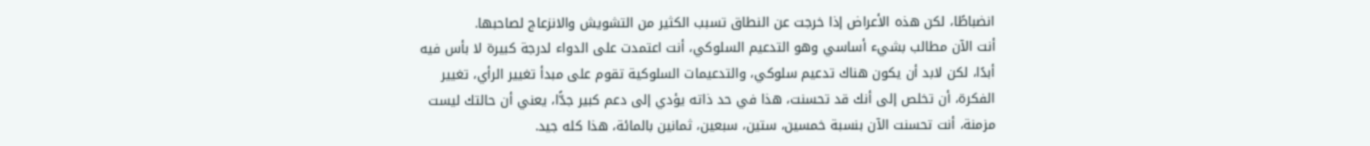انضباطًا، لكن هذه الأعراض إذا خرجت عن النطاق تسبب الكثير من التشويش والانزعاج لصاحبها.
أنت الآن مطالب بشيء أساسي وهو التدعيم السلوكي، أنت اعتمدت على الدواء لدرجة كبيرة لا بأس فيه أبدًا، لكن لابد أن يكون هناك تدعيم سلوكي، والتدعيمات السلوكية تقوم على مبدأ تغيير الرأي، تغيير الفكرة، أن تخلص إلى أنك قد تحسنت، هذا في حد ذاته يؤدي إلى دعم كبير جدًّا، يعني أن حالتك ليست مزمنة، أنت تحسنت الآن بنسبة خمسين، ستين، سبعين، ثمانين بالمائة، هذا كله جيد.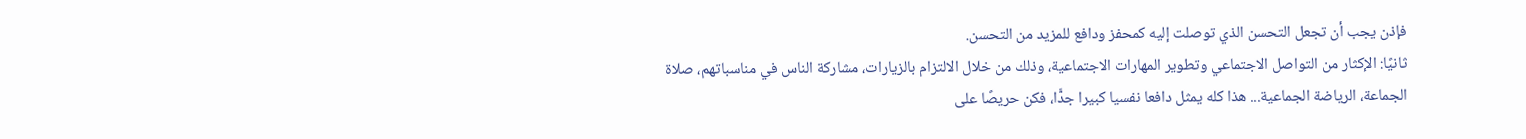فإذن يجب أن تجعل التحسن الذي توصلت إليه كمحفز ودافع للمزيد من التحسن.
ثانيًا: الإكثار من التواصل الاجتماعي وتطوير المهارات الاجتماعية، وذلك من خلال الالتزام بالزيارات، مشاركة الناس في مناسباتهم، صلاة الجماعة، الرياضة الجماعية... هذا كله يمثل دافعا نفسيا كبيرا جدًّا، فكن حريصًا على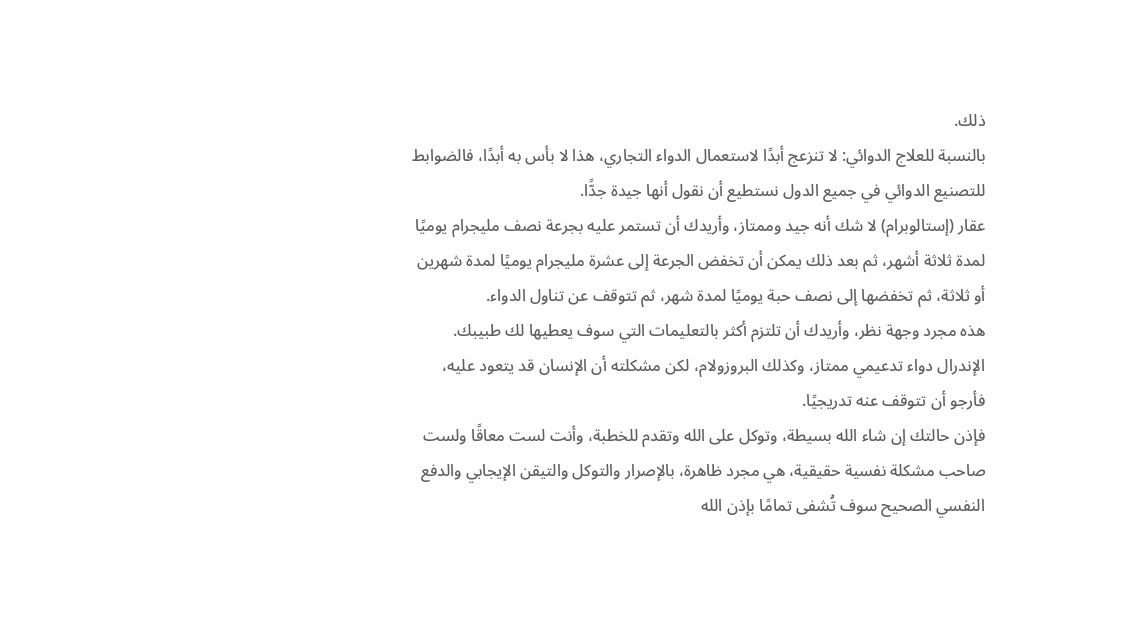ذلك.
بالنسبة للعلاج الدوائي: لا تنزعج أبدًا لاستعمال الدواء التجاري، هذا لا بأس به أبدًا، فالضوابط للتصنيع الدوائي في جميع الدول نستطيع أن نقول أنها جيدة جدًّا.
عقار (إستالوبرام) لا شك أنه جيد وممتاز، وأريدك أن تستمر عليه بجرعة نصف مليجرام يوميًا لمدة ثلاثة أشهر، ثم بعد ذلك يمكن أن تخفض الجرعة إلى عشرة مليجرام يوميًا لمدة شهرين أو ثلاثة، ثم تخفضها إلى نصف حبة يوميًا لمدة شهر، ثم تتوقف عن تناول الدواء.
هذه مجرد وجهة نظر، وأريدك أن تلتزم أكثر بالتعليمات التي سوف يعطيها لك طبيبك.
الإندرال دواء تدعيمي ممتاز، وكذلك البروزولام، لكن مشكلته أن الإنسان قد يتعود عليه، فأرجو أن تتوقف عنه تدريجيًا.
فإذن حالتك إن شاء الله بسيطة، وتوكل على الله وتقدم للخطبة، وأنت لست معاقًا ولست صاحب مشكلة نفسية حقيقية، هي مجرد ظاهرة، بالإصرار والتوكل والتيقن الإيجابي والدفع النفسي الصحيح سوف تُشفى تمامًا بإذن الله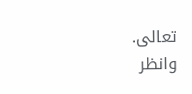تعالى.
وانظر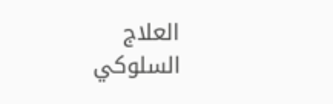العلاج السلوكي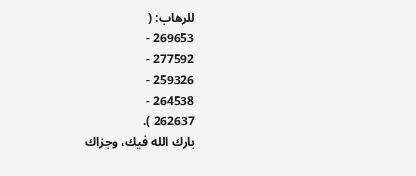للرهاب: (
269653 -
277592 -
259326 -
264538 -
262637 ).
بارك الله فيك، وجزاك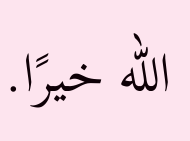الله خيرًا.